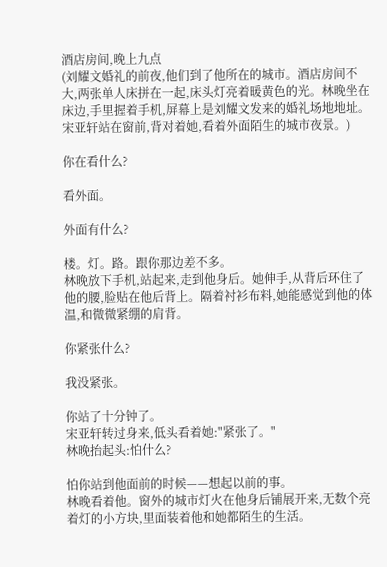酒店房间,晚上九点
(刘耀文婚礼的前夜,他们到了他所在的城市。酒店房间不大,两张单人床拼在一起,床头灯亮着暖黄色的光。林晚坐在床边,手里握着手机,屏幕上是刘耀文发来的婚礼场地地址。宋亚轩站在窗前,背对着她,看着外面陌生的城市夜景。)

你在看什么?

看外面。

外面有什么?

楼。灯。路。跟你那边差不多。
林晚放下手机,站起来,走到他身后。她伸手,从背后环住了他的腰,脸贴在他后背上。隔着衬衫布料,她能感觉到他的体温,和微微紧绷的肩背。

你紧张什么?

我没紧张。

你站了十分钟了。
宋亚轩转过身来,低头看着她:"紧张了。"
林晚抬起头:怕什么?

怕你站到他面前的时候——想起以前的事。
林晚看着他。窗外的城市灯火在他身后铺展开来,无数个亮着灯的小方块,里面装着他和她都陌生的生活。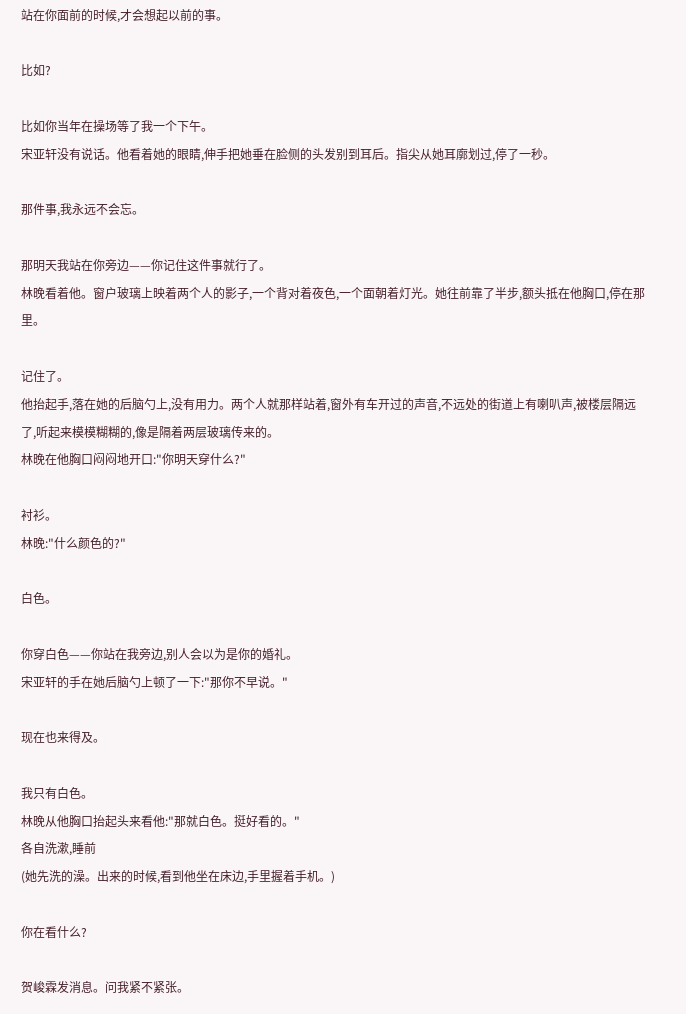站在你面前的时候,才会想起以前的事。

比如?

比如你当年在操场等了我一个下午。
宋亚轩没有说话。他看着她的眼睛,伸手把她垂在脸侧的头发别到耳后。指尖从她耳廓划过,停了一秒。

那件事,我永远不会忘。

那明天我站在你旁边——你记住这件事就行了。
林晚看着他。窗户玻璃上映着两个人的影子,一个背对着夜色,一个面朝着灯光。她往前靠了半步,额头抵在他胸口,停在那里。

记住了。
他抬起手,落在她的后脑勺上,没有用力。两个人就那样站着,窗外有车开过的声音,不远处的街道上有喇叭声,被楼层隔远了,听起来模模糊糊的,像是隔着两层玻璃传来的。
林晚在他胸口闷闷地开口:"你明天穿什么?"

衬衫。
林晚:"什么颜色的?"

白色。

你穿白色——你站在我旁边,别人会以为是你的婚礼。
宋亚轩的手在她后脑勺上顿了一下:"那你不早说。"

现在也来得及。

我只有白色。
林晚从他胸口抬起头来看他:"那就白色。挺好看的。"
各自洗漱,睡前
(她先洗的澡。出来的时候,看到他坐在床边,手里握着手机。)

你在看什么?

贺峻霖发消息。问我紧不紧张。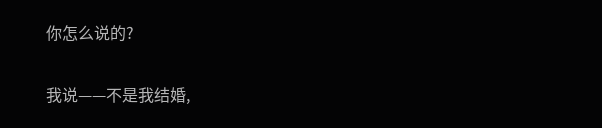你怎么说的?

我说——不是我结婚,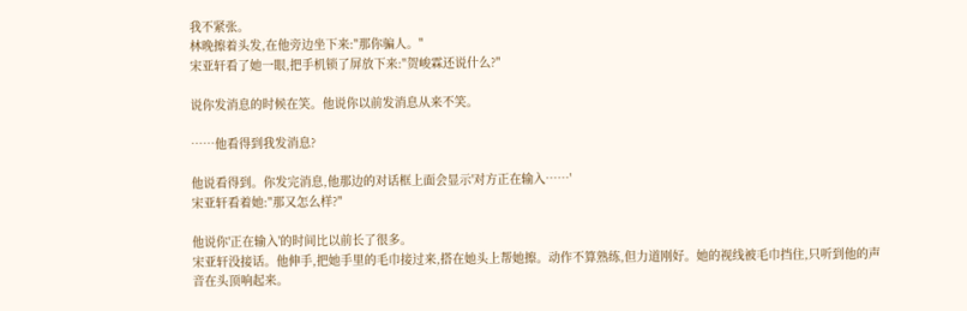我不紧张。
林晚擦着头发,在他旁边坐下来:"那你骗人。"
宋亚轩看了她一眼,把手机锁了屏放下来:"贺峻霖还说什么?"

说你发消息的时候在笑。他说你以前发消息从来不笑。

……他看得到我发消息?

他说看得到。你发完消息,他那边的对话框上面会显示'对方正在输入……'
宋亚轩看着她:"那又怎么样?"

他说你'正在输入'的时间比以前长了很多。
宋亚轩没接话。他伸手,把她手里的毛巾接过来,搭在她头上帮她擦。动作不算熟练,但力道刚好。她的视线被毛巾挡住,只听到他的声音在头顶响起来。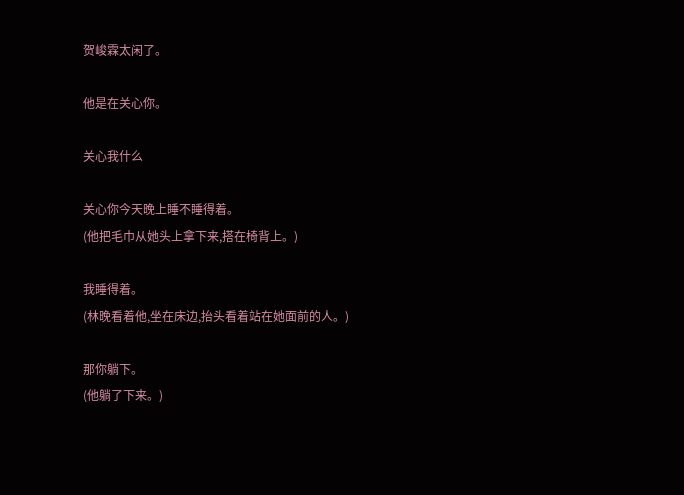贺峻霖太闲了。

他是在关心你。

关心我什么

关心你今天晚上睡不睡得着。
(他把毛巾从她头上拿下来,搭在椅背上。)

我睡得着。
(林晚看着他,坐在床边,抬头看着站在她面前的人。)

那你躺下。
(他躺了下来。)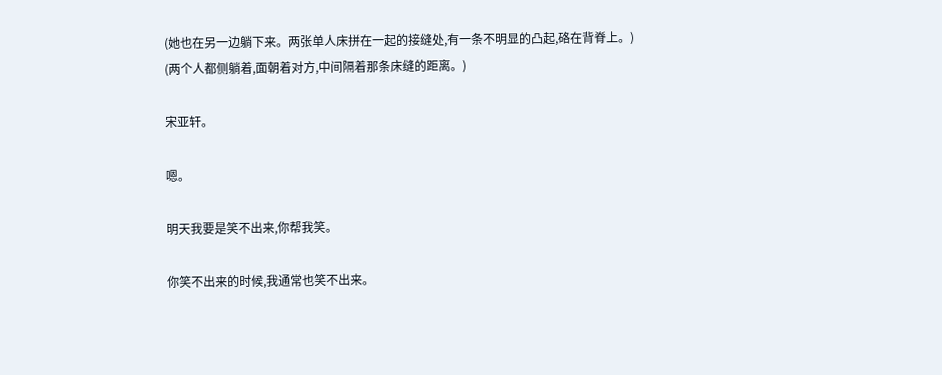(她也在另一边躺下来。两张单人床拼在一起的接缝处,有一条不明显的凸起,硌在背脊上。)
(两个人都侧躺着,面朝着对方,中间隔着那条床缝的距离。)

宋亚轩。

嗯。

明天我要是笑不出来,你帮我笑。

你笑不出来的时候,我通常也笑不出来。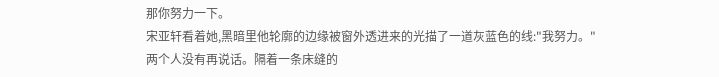那你努力一下。
宋亚轩看着她,黑暗里他轮廓的边缘被窗外透进来的光描了一道灰蓝色的线:"我努力。"
两个人没有再说话。隔着一条床缝的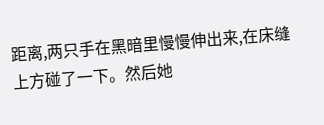距离,两只手在黑暗里慢慢伸出来,在床缝上方碰了一下。然后她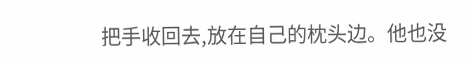把手收回去,放在自己的枕头边。他也没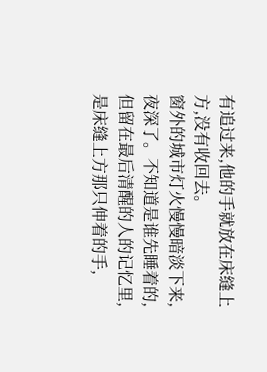有追过来,他的手就放在床缝上方,没有收回去。
窗外的城市灯火慢慢暗淡下来,夜深了。不知道是谁先睡着的,但留在最后清醒的人的记忆里,是床缝上方那只伸着的手,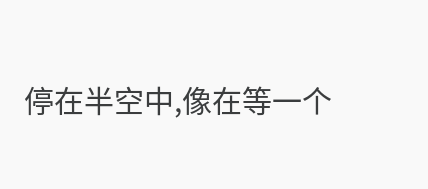停在半空中,像在等一个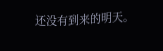还没有到来的明天。